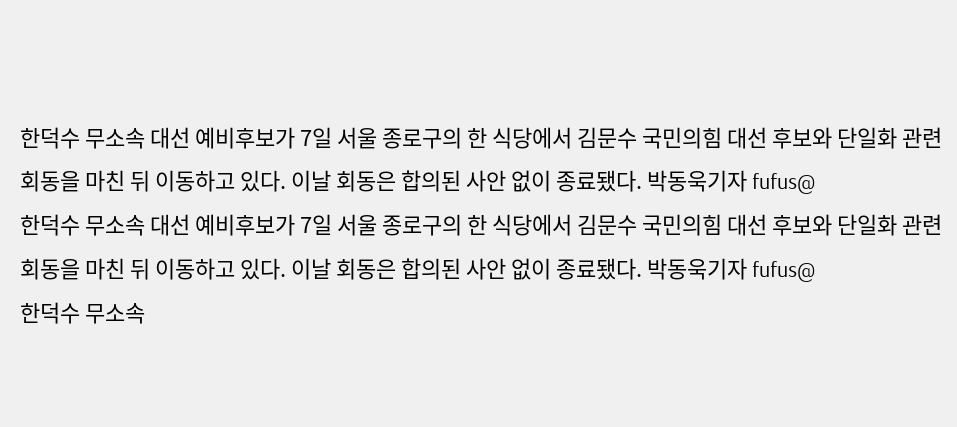한덕수 무소속 대선 예비후보가 7일 서울 종로구의 한 식당에서 김문수 국민의힘 대선 후보와 단일화 관련 회동을 마친 뒤 이동하고 있다. 이날 회동은 합의된 사안 없이 종료됐다. 박동욱기자 fufus@
한덕수 무소속 대선 예비후보가 7일 서울 종로구의 한 식당에서 김문수 국민의힘 대선 후보와 단일화 관련 회동을 마친 뒤 이동하고 있다. 이날 회동은 합의된 사안 없이 종료됐다. 박동욱기자 fufus@
한덕수 무소속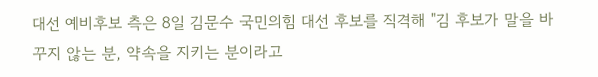대선 예비후보 측은 8일 김문수 국민의힘 대선 후보를 직격해 "김 후보가 말을 바꾸지 않는 분, 약속을 지키는 분이라고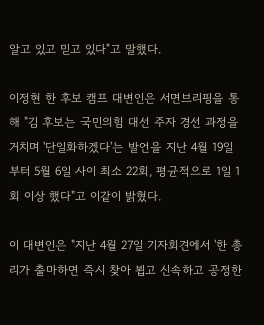알고 있고 믿고 있다"고 말했다.

이정현 한 후보 캠프 대변인은 서면브리핑을 통해 "김 후보는 국민의힘 대선 주자 경선 과정을 거치며 '단일화하겠다'는 발언을 지난 4월 19일부터 5월 6일 사이 최소 22회, 평균적으로 1일 1회 이상 했다"고 이같이 밝혔다.

이 대변인은 "지난 4월 27일 기자회견에서 '한 총리가 출마하면 즉시 찾아 뵙고 신속하고 공정한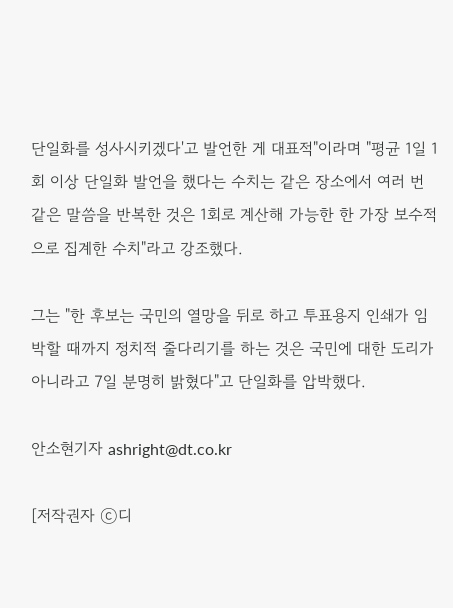단일화를 성사시키겠다'고 발언한 게 대표적"이라며 "평균 1일 1회 이상 단일화 발언을 했다는 수치는 같은 장소에서 여러 번 같은 말씀을 반복한 것은 1회로 계산해 가능한 한 가장 보수적으로 집계한 수치"라고 강조했다.

그는 "한 후보는 국민의 열망을 뒤로 하고 투표용지 인쇄가 임박할 때까지 정치적 줄다리기를 하는 것은 국민에 대한 도리가 아니라고 7일 분명히 밝혔다"고 단일화를 압박했다.

안소현기자 ashright@dt.co.kr

[저작권자 ⓒ디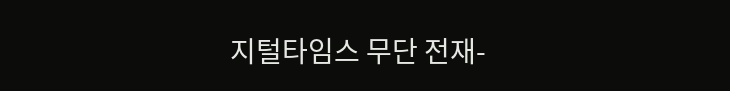지털타임스 무단 전재-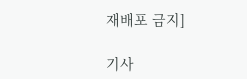재배포 금지]

기사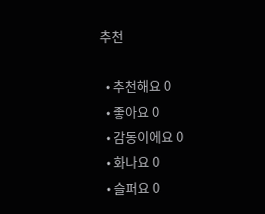추천

  • 추천해요 0
  • 좋아요 0
  • 감동이에요 0
  • 화나요 0
  • 슬퍼요 0